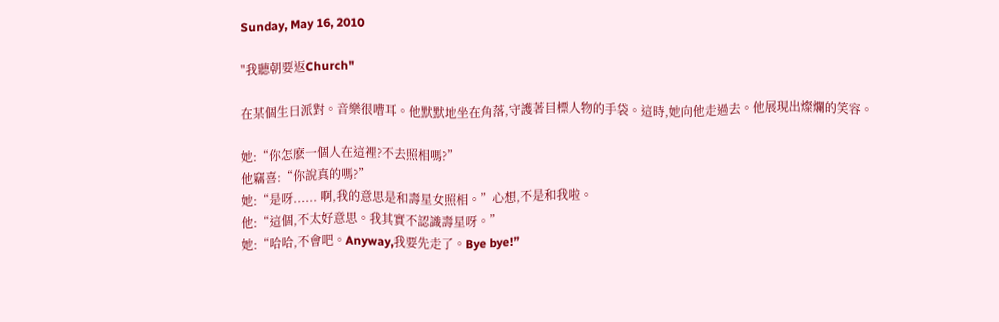Sunday, May 16, 2010

"我聽朝要返Church"

在某個生日派對。音樂很嘈耳。他默默地坐在角落,守護著目標人物的手袋。這時,她向他走過去。他展現出燦爛的笑容。

她:“你怎麽一個人在這裡?不去照相嗎?”
他竊喜:“你說真的嗎?”
她:“是呀...... 啊,我的意思是和壽星女照相。”心想,不是和我啦。
他:“這個,不太好意思。我其實不認識壽星呀。”
她:“哈哈,不會吧。Anyway,我要先走了。Bye bye!”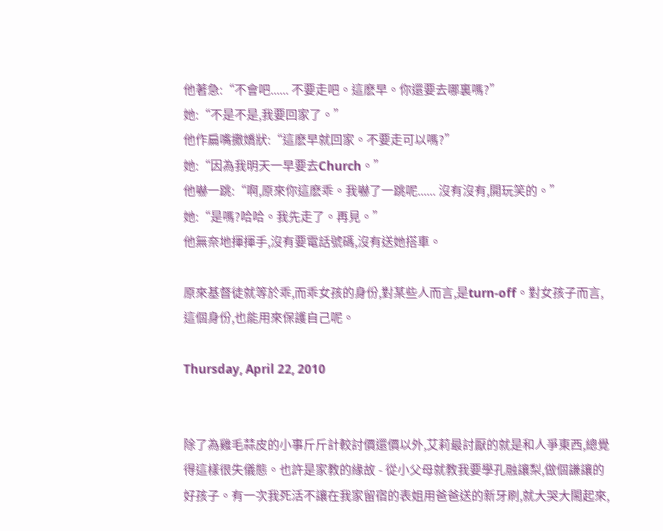他著急:“不會吧...... 不要走吧。這麽早。你還要去哪裏嗎?”
她:“不是不是,我要回家了。”
他作扁嘴撒嬌狀:“這麽早就回家。不要走可以嗎?”
她:“因為我明天一早要去Church。”
他嚇一跳:“啊,原來你這麽乖。我嚇了一跳呢...... 沒有沒有,開玩笑的。”
她:“是嗎?哈哈。我先走了。再見。”
他無奈地揮揮手,沒有要電話號碼,沒有送她搭車。

原來基督徒就等於乖,而乖女孩的身份,對某些人而言,是turn-off。對女孩子而言,這個身份,也能用來保護自己呢。

Thursday, April 22, 2010


除了為雞毛蒜皮的小事斤斤計較討價還價以外,艾莉最討厭的就是和人爭東西,總覺得這樣很失儀態。也許是家教的緣故 - 從小父母就教我要學孔融讓梨,做個謙讓的好孩子。有一次我死活不讓在我家留宿的表姐用爸爸送的新牙刷,就大哭大閙起來,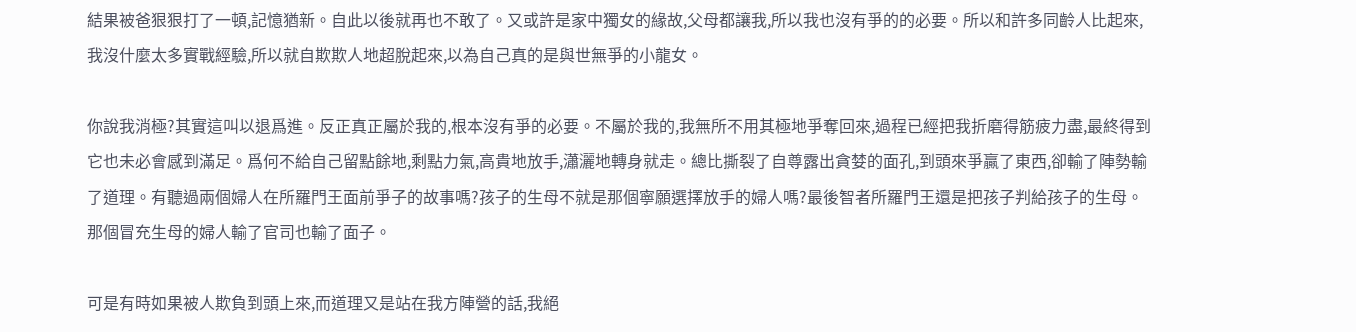結果被爸狠狠打了一頓,記憶猶新。自此以後就再也不敢了。又或許是家中獨女的緣故,父母都讓我,所以我也沒有爭的的必要。所以和許多同齡人比起來,我沒什麼太多實戰經驗,所以就自欺欺人地超脫起來,以為自己真的是與世無爭的小龍女。

你說我消極?其實這叫以退爲進。反正真正屬於我的,根本沒有爭的必要。不屬於我的,我無所不用其極地爭奪回來,過程已經把我折磨得筋疲力盡,最終得到它也未必會感到滿足。爲何不給自己留點餘地,剩點力氣,高貴地放手,瀟灑地轉身就走。總比撕裂了自尊露出貪婪的面孔,到頭來爭贏了東西,卻輸了陣勢輸了道理。有聽過兩個婦人在所羅門王面前爭子的故事嗎?孩子的生母不就是那個寧願選擇放手的婦人嗎?最後智者所羅門王還是把孩子判給孩子的生母。那個冒充生母的婦人輸了官司也輸了面子。

可是有時如果被人欺負到頭上來,而道理又是站在我方陣營的話,我絕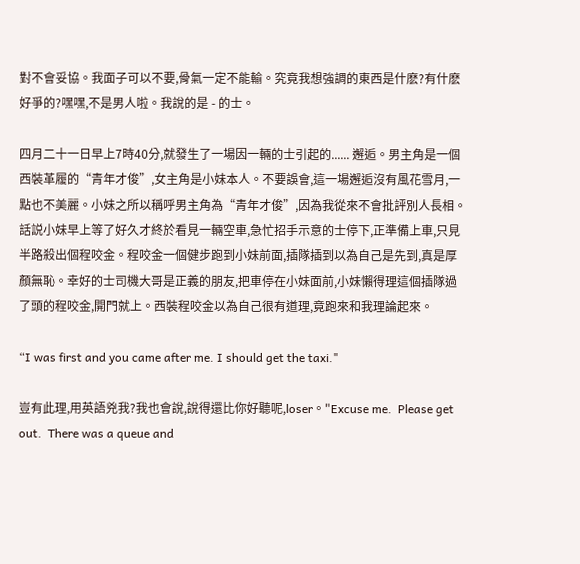對不會妥協。我面子可以不要,骨氣一定不能輸。究竟我想強調的東西是什麽?有什麽好爭的?嘿嘿,不是男人啦。我說的是 - 的士。

四月二十一日早上7時40分,就發生了一場因一輛的士引起的...... 邂逅。男主角是一個西裝革履的“青年才俊”,女主角是小妹本人。不要誤會,這一場邂逅沒有風花雪月,一點也不美麗。小妹之所以稱呼男主角為“青年才俊”,因為我從來不會批評別人長相。話説小妹早上等了好久才終於看見一輛空車,急忙招手示意的士停下,正準備上車,只見半路殺出個程咬金。程咬金一個健步跑到小妹前面,插隊插到以為自己是先到,真是厚顏無恥。幸好的士司機大哥是正義的朋友,把車停在小妹面前,小妹懶得理這個插隊過了頭的程咬金,開門就上。西裝程咬金以為自己很有道理,竟跑來和我理論起來。

“I was first and you came after me. I should get the taxi."

豈有此理,用英語兇我?我也會說,說得還比你好聽呢,loser。"Excuse me.  Please get out.  There was a queue and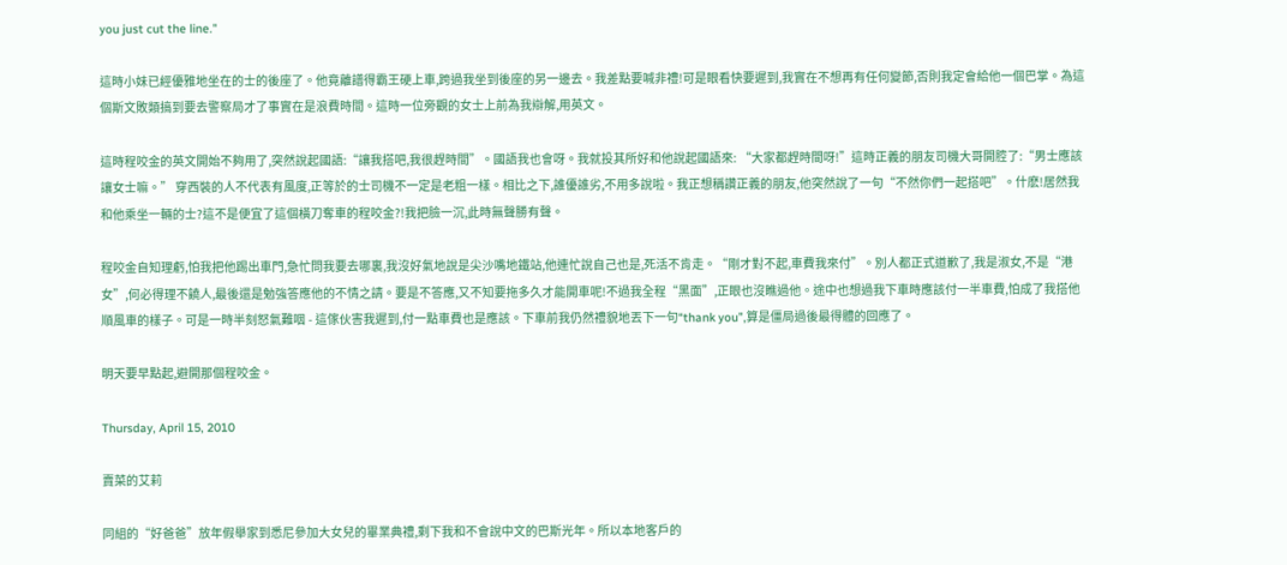you just cut the line."

這時小妹已經優雅地坐在的士的後座了。他竟離譜得霸王硬上車,跨過我坐到後座的另一邊去。我差點要喊非禮!可是眼看快要遲到,我實在不想再有任何變節,否則我定會給他一個巴掌。為這個斯文敗類搞到要去警察局才了事實在是浪費時間。這時一位旁觀的女士上前為我辯解,用英文。

這時程咬金的英文開始不夠用了,突然說起國語:“讓我搭吧,我很趕時間”。國語我也會呀。我就投其所好和他說起國語來: “大家都趕時間呀!”這時正義的朋友司機大哥開腔了:“男士應該讓女士嘛。” 穿西裝的人不代表有風度,正等於的士司機不一定是老粗一樣。相比之下,誰優誰劣,不用多說啦。我正想稱讚正義的朋友,他突然說了一句“不然你們一起搭吧”。什麽!居然我和他乘坐一輛的士?這不是便宜了這個橫刀奪車的程咬金?!我把臉一沉,此時無聲勝有聲。

程咬金自知理虧,怕我把他踢出車門,急忙問我要去哪裏,我沒好氣地說是尖沙嘴地鐵站,他連忙說自己也是,死活不肯走。“剛才對不起,車費我來付”。別人都正式道歉了,我是淑女,不是“港女”,何必得理不饒人,最後還是勉強答應他的不情之請。要是不答應,又不知要拖多久才能開車呢!不過我全程“黑面”,正眼也沒瞧過他。途中也想過我下車時應該付一半車費,怕成了我搭他順風車的樣子。可是一時半刻怒氣難咽 - 這傢伙害我遲到,付一點車費也是應該。下車前我仍然禮貌地丟下一句“thank you”,算是僵局過後最得體的回應了。

明天要早點起,避開那個程咬金。

Thursday, April 15, 2010

賣菜的艾莉

同組的“好爸爸”放年假舉家到悉尼參加大女兒的畢業典禮,剩下我和不會說中文的巴斯光年。所以本地客戶的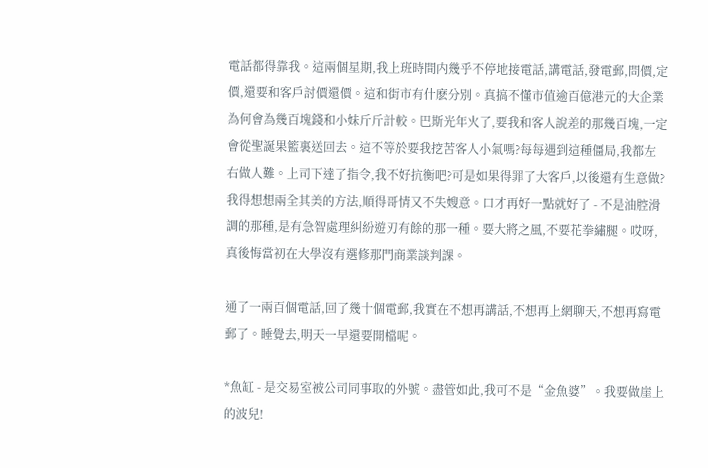電話都得靠我。這兩個星期,我上班時間内幾乎不停地接電話,講電話,發電郵,問價,定價,還要和客戶討價還價。這和街市有什麽分別。真搞不懂市值逾百億港元的大企業為何會為幾百塊錢和小妹斤斤計較。巴斯光年火了,要我和客人說差的那幾百塊,一定會從聖誕果籃裏送回去。這不等於要我挖苦客人小氣嗎?每每遇到這種僵局,我都左右做人難。上司下達了指令,我不好抗衡吧?可是如果得罪了大客戶,以後還有生意做?我得想想兩全其美的方法,順得哥情又不失嫂意。口才再好一點就好了 - 不是油腔滑調的那種,是有急智處理糾紛遊刃有餘的那一種。要大將之風,不要花拳繡腿。哎呀,真後悔當初在大學沒有選修那門商業談判課。

通了一兩百個電話,回了幾十個電郵,我實在不想再講話,不想再上網聊天,不想再寫電郵了。睡覺去,明天一早還要開檔呢。

*魚缸 - 是交易室被公司同事取的外號。盡管如此,我可不是“金魚婆”。我要做崖上的波兒!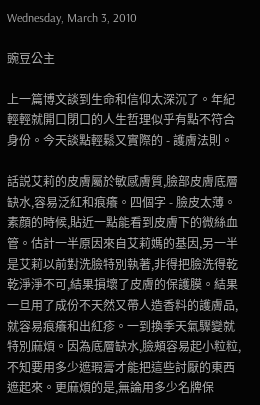Wednesday, March 3, 2010

豌豆公主

上一篇博文談到生命和信仰太深沉了。年紀輕輕就開口閉口的人生哲理似乎有點不符合身份。今天談點輕鬆又實際的 - 護膚法則。

話説艾莉的皮膚屬於敏感膚質,臉部皮膚底層缺水,容易泛紅和痕癢。四個字 - 臉皮太薄。素顔的時候,貼近一點能看到皮膚下的微絲血管。估計一半原因來自艾莉媽的基因,另一半是艾莉以前對洗臉特別執著,非得把臉洗得乾乾淨淨不可,結果損壞了皮膚的保護膜。結果一旦用了成份不天然又帶人造香料的護膚品,就容易痕癢和出紅疹。一到換季天氣驟變就特別麻煩。因為底層缺水,臉頰容易起小粒粒,不知要用多少遮瑕膏才能把這些討厭的東西遮起來。更麻煩的是,無論用多少名牌保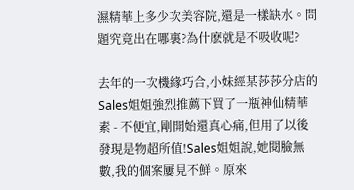濕精華上多少次美容院,還是一樣缺水。問題究竟出在哪裏?為什麽就是不吸收呢?

去年的一次機緣巧合,小妹經某莎莎分店的Sales姐姐強烈推薦下買了一瓶神仙精華素 - 不便宜,剛開始還真心痛,但用了以後發現是物超所值!Sales姐姐說,她閱臉無數,我的個案屢見不鮮。原來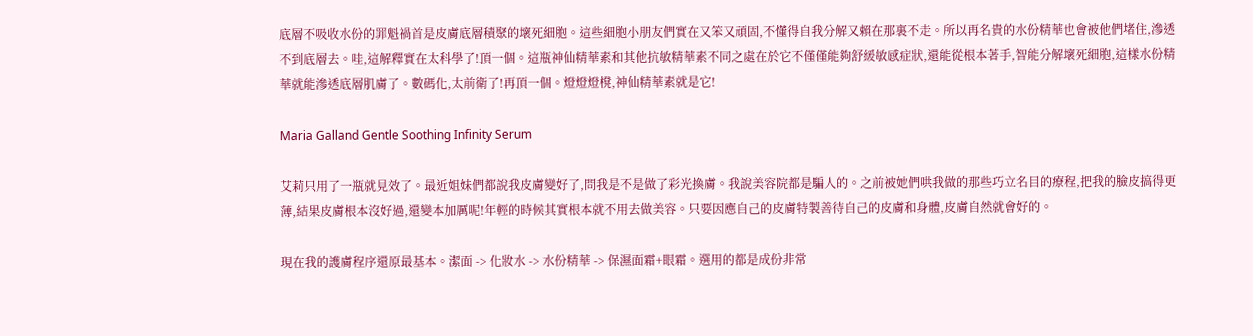底層不吸收水份的罪魁禍首是皮膚底層積聚的壞死細胞。這些細胞小朋友們實在又笨又頑固,不懂得自我分解又賴在那裏不走。所以再名貴的水份精華也會被他們堵住,滲透不到底層去。哇,這解釋實在太科學了!頂一個。這瓶神仙精華素和其他抗敏精華素不同之處在於它不僅僅能夠舒緩敏感症狀,還能從根本著手,智能分解壞死細胞,這樣水份精華就能滲透底層肌膚了。數碼化,太前衛了!再頂一個。燈燈燈櫈,神仙精華素就是它!

Maria Galland Gentle Soothing Infinity Serum

艾莉只用了一瓶就見效了。最近姐妹們都說我皮膚變好了,問我是不是做了彩光換膚。我說美容院都是騙人的。之前被她們哄我做的那些巧立名目的療程,把我的臉皮搞得更薄,結果皮膚根本沒好過,還變本加厲呢!年輕的時候其實根本就不用去做美容。只要因應自己的皮膚特製善待自己的皮膚和身體,皮膚自然就會好的。

現在我的護膚程序還原最基本。潔面 -> 化妝水 -> 水份精華 -> 保濕面霜+眼霜。選用的都是成份非常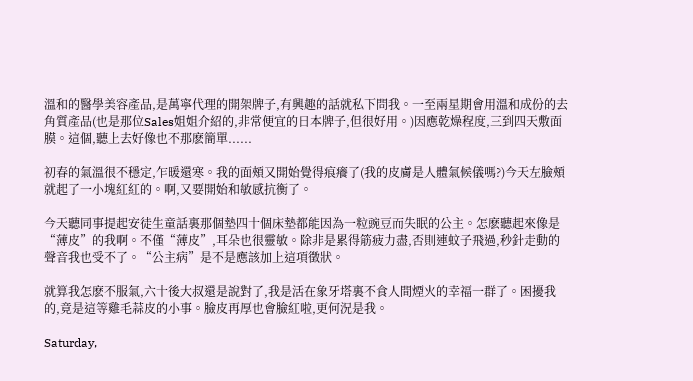溫和的醫學美容產品,是萬寧代理的開架牌子,有興趣的話就私下問我。一至兩星期會用溫和成份的去角質產品(也是那位Sales姐姐介紹的,非常便宜的日本牌子,但很好用。)因應乾燥程度,三到四天敷面膜。這個,聽上去好像也不那麽簡單......

初春的氣溫很不穩定,乍暖還寒。我的面頰又開始覺得痕癢了(我的皮膚是人體氣候儀嗎?)今天左臉頰就起了一小塊紅紅的。啊,又要開始和敏感抗衡了。

今天聽同事提起安徒生童話裏那個墊四十個床墊都能因為一粒豌豆而失眠的公主。怎麽聽起來像是“薄皮”的我啊。不僅“薄皮”,耳朵也很靈敏。除非是累得筋疲力盡,否則連蚊子飛過,秒針走動的聲音我也受不了。“公主病”是不是應該加上這項徵狀。

就算我怎麽不服氣,六十後大叔還是說對了,我是活在象牙塔裏不食人間煙火的幸福一群了。困擾我的,竟是這等雞毛蒜皮的小事。臉皮再厚也會臉紅啦,更何況是我。

Saturday,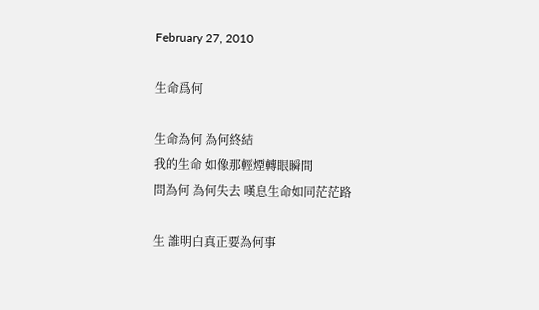February 27, 2010

生命爲何

生命為何 為何終結
我的生命 如像那輕煙轉眼瞬間
問為何 為何失去 嘆息生命如同茫茫路

生 誰明白真正要為何事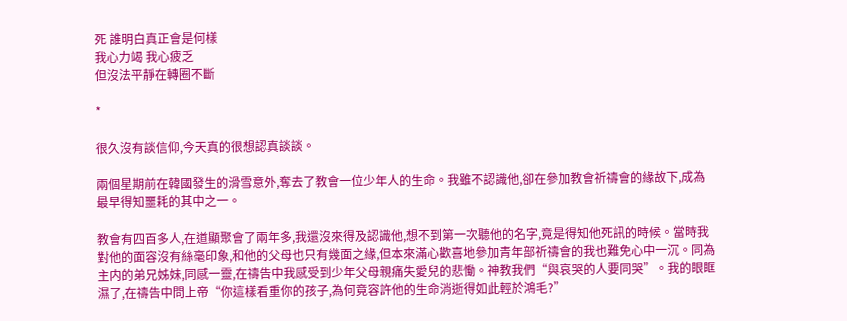死 誰明白真正會是何樣
我心力竭 我心疲乏
但沒法平靜在轉圈不斷

*

很久沒有談信仰,今天真的很想認真談談。

兩個星期前在韓國發生的滑雪意外,奪去了教會一位少年人的生命。我雖不認識他,卻在參加教會祈禱會的緣故下,成為最早得知噩耗的其中之一。

教會有四百多人,在道顯聚會了兩年多,我還沒來得及認識他,想不到第一次聽他的名字,竟是得知他死訊的時候。當時我對他的面容沒有絲毫印象,和他的父母也只有幾面之緣,但本來滿心歡喜地參加青年部祈禱會的我也難免心中一沉。同為主内的弟兄姊妹,同感一靈,在禱告中我感受到少年父母親痛失愛兒的悲慟。神教我們“與哀哭的人要同哭”。我的眼眶濕了,在禱告中問上帝“你這樣看重你的孩子,為何竟容許他的生命消逝得如此輕於鴻毛?”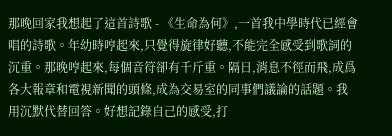那晚回家我想起了這首詩歌 - 《生命為何》,一首我中學時代已經會唱的詩歌。年幼時哼起來,只覺得旋律好聽,不能完全感受到歌詞的沉重。那晚哼起來,每個音符卻有千斤重。隔日,消息不徑而飛,成爲各大報章和電視新聞的頭條,成為交易室的同事們議論的話題。我用沉默代替回答。好想記錄自己的感受,打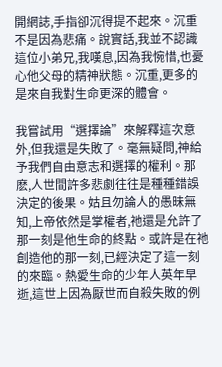開網誌,手指卻沉得提不起來。沉重不是因為悲痛。說實話,我並不認識這位小弟兄,我嘆息,因為我惋惜,也憂心他父母的精神狀態。沉重,更多的是來自我對生命更深的體會。

我嘗試用“選擇論”來解釋這次意外,但我還是失敗了。毫無疑問,神給予我們自由意志和選擇的權利。那麽,人世間許多悲劇往往是種種錯誤決定的後果。姑且勿論人的愚昧無知,上帝依然是掌權者,祂還是允許了那一刻是他生命的終點。或許是在祂創造他的那一刻,已經決定了這一刻的來臨。熱愛生命的少年人英年早逝,這世上因為厭世而自殺失敗的例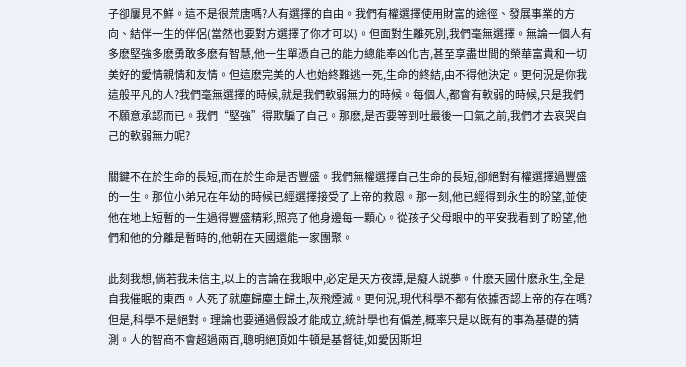子卻屢見不鮮。這不是很荒唐嗎?人有選擇的自由。我們有權選擇使用財富的途徑、發展事業的方向、結伴一生的伴侶(當然也要對方選擇了你才可以)。但面對生離死別,我們毫無選擇。無論一個人有多麽堅強多麽勇敢多麽有智慧,他一生單憑自己的能力總能奉凶化吉,甚至享盡世間的榮華富貴和一切美好的愛情親情和友情。但這麽完美的人也始終難逃一死,生命的終結,由不得他決定。更何況是你我這般平凡的人?我們毫無選擇的時候,就是我們軟弱無力的時候。每個人,都會有軟弱的時候,只是我們不願意承認而已。我們“堅強”得欺騙了自己。那麽,是否要等到吐最後一口氣之前,我們才去哀哭自己的軟弱無力呢?

關鍵不在於生命的長短,而在於生命是否豐盛。我們無權選擇自己生命的長短,卻絕對有權選擇過豐盛的一生。那位小弟兄在年幼的時候已經選擇接受了上帝的救恩。那一刻,他已經得到永生的盼望,並使他在地上短暫的一生過得豐盛精彩,照亮了他身邊每一顆心。從孩子父母眼中的平安我看到了盼望,他們和他的分離是暫時的,他朝在天國還能一家團聚。

此刻我想,倘若我未信主,以上的言論在我眼中,必定是天方夜譚,是癡人説夢。什麽天國什麽永生,全是自我催眠的東西。人死了就塵歸塵土歸土,灰飛煙滅。更何況,現代科學不都有依據否認上帝的存在嗎?但是,科學不是絕對。理論也要通過假設才能成立,統計學也有偏差,概率只是以既有的事為基礎的猜測。人的智商不會超過兩百,聰明絕頂如牛頓是基督徒,如愛因斯坦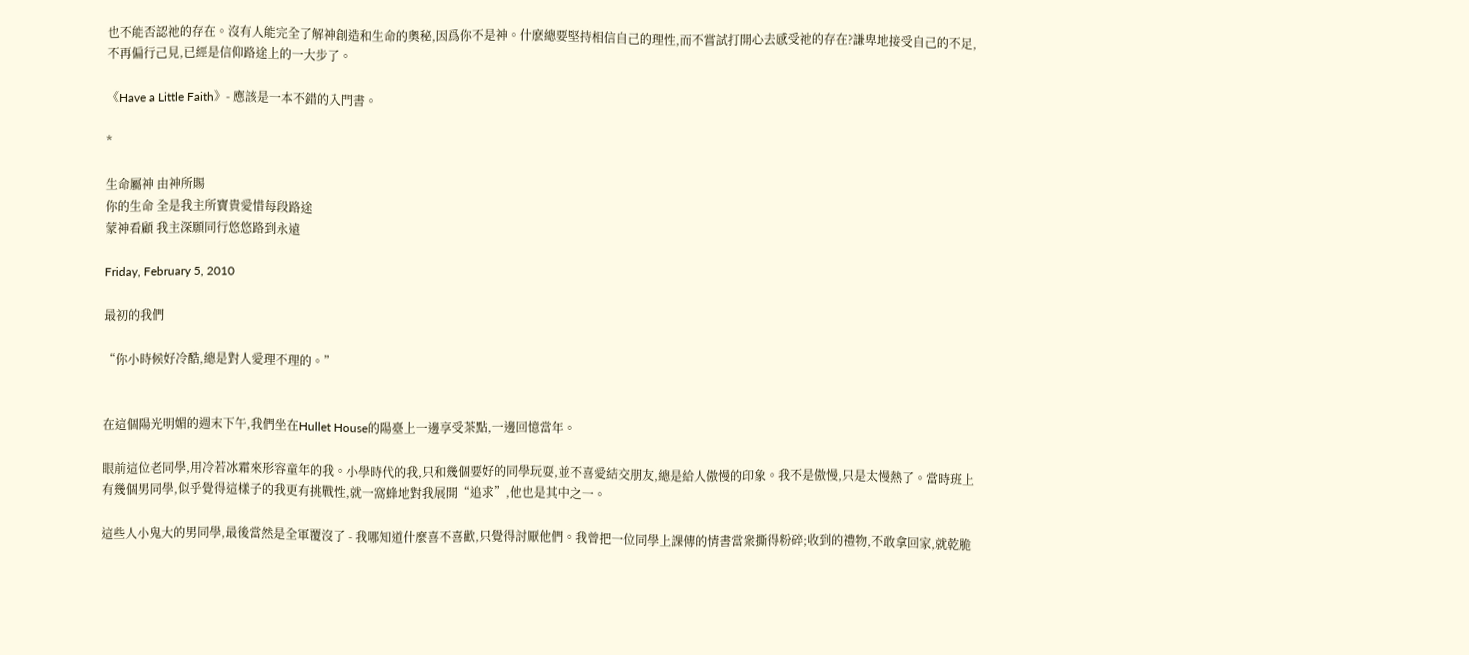也不能否認祂的存在。沒有人能完全了解神創造和生命的奧秘,因爲你不是神。什麽總要堅持相信自己的理性,而不嘗試打開心去感受祂的存在?謙卑地接受自己的不足,不再偏行己見,已經是信仰路途上的一大步了。

《Have a Little Faith》- 應該是一本不錯的入門書。

*

生命屬神 由神所賜
你的生命 全是我主所寶貴愛惜每段路途
蒙神看顧 我主深願同行悠悠路到永遠

Friday, February 5, 2010

最初的我們

“你小時候好冷酷,總是對人愛理不理的。”


在這個陽光明媚的週末下午,我們坐在Hullet House的陽臺上一邊享受茶點,一邊回憶當年。

眼前這位老同學,用冷若冰霜來形容童年的我。小學時代的我,只和幾個要好的同學玩耍,並不喜愛結交朋友,總是給人傲慢的印象。我不是傲慢,只是太慢熱了。當時班上有幾個男同學,似乎覺得這樣子的我更有挑戰性,就一窩蜂地對我展開“追求”,他也是其中之一。

這些人小鬼大的男同學,最後當然是全軍覆沒了 - 我哪知道什麼喜不喜歡,只覺得討厭他們。我曾把一位同學上課傳的情書當衆撕得粉碎;收到的禮物,不敢拿回家,就乾脆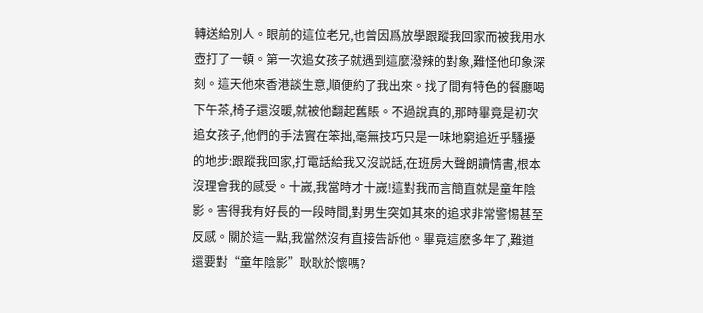轉送給別人。眼前的這位老兄,也曾因爲放學跟蹤我回家而被我用水壺打了一頓。第一次追女孩子就遇到這麼潑辣的對象,難怪他印象深刻。這天他來香港談生意,順便約了我出來。找了間有特色的餐廳喝下午茶,椅子還沒暖,就被他翻起舊賬。不過說真的,那時畢竟是初次追女孩子,他們的手法實在笨拙,毫無技巧只是一味地窮追近乎騷擾的地步:跟蹤我回家,打電話給我又沒説話,在班房大聲朗讀情書,根本沒理會我的感受。十嵗,我當時才十嵗!這對我而言簡直就是童年陰影。害得我有好長的一段時間,對男生突如其來的追求非常警惕甚至反感。關於這一點,我當然沒有直接告訴他。畢竟這麽多年了,難道還要對“童年陰影”耿耿於懷嗎?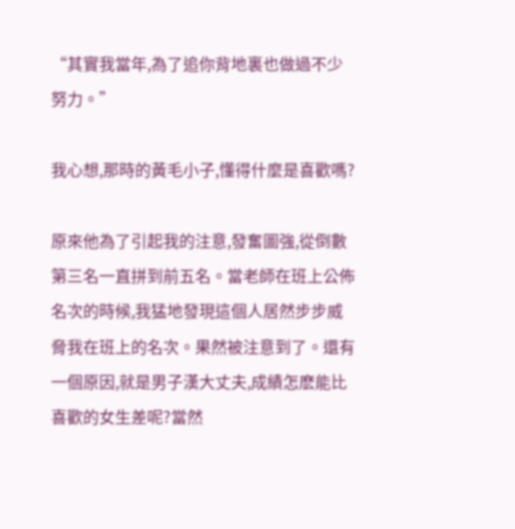“其實我當年,為了追你背地裏也做過不少努力。”

我心想,那時的黃毛小子,懂得什麼是喜歡嗎?

原來他為了引起我的注意,發奮圖強,從倒數第三名一直拼到前五名。當老師在班上公佈名次的時候,我猛地發現這個人居然步步威脅我在班上的名次。果然被注意到了。還有一個原因,就是男子漢大丈夫,成績怎麽能比喜歡的女生差呢?當然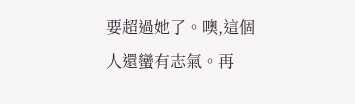要超過她了。噢,這個人還蠻有志氣。再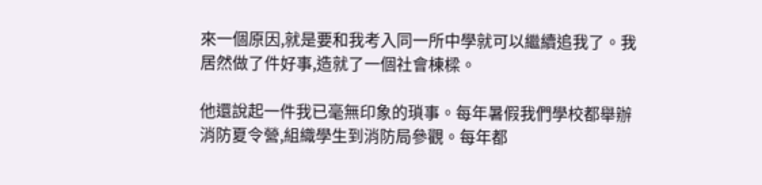來一個原因,就是要和我考入同一所中學就可以繼續追我了。我居然做了件好事,造就了一個社會棟樑。

他還說起一件我已毫無印象的瑣事。每年暑假我們學校都舉辦消防夏令營,組織學生到消防局參觀。每年都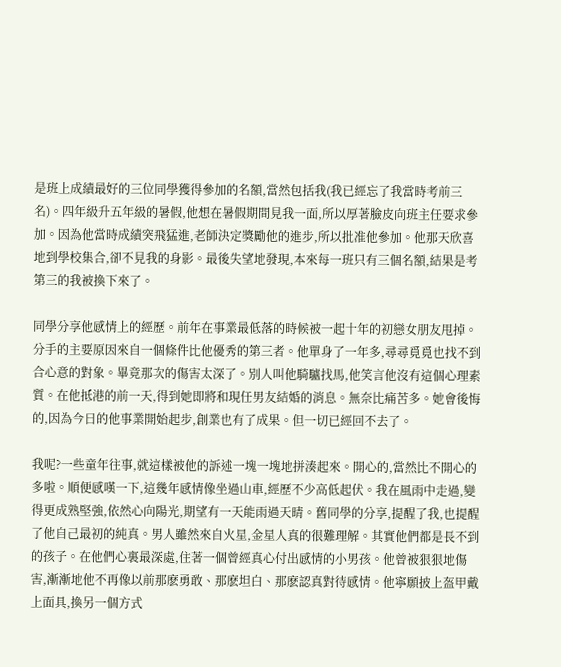是班上成績最好的三位同學獲得參加的名額,當然包括我(我已經忘了我當時考前三名)。四年級升五年級的暑假,他想在暑假期間見我一面,所以厚著臉皮向班主任要求參加。因為他當時成績突飛猛進,老師決定獎勵他的進步,所以批准他參加。他那天欣喜地到學校集合,卻不見我的身影。最後失望地發現,本來每一班只有三個名額,結果是考第三的我被換下來了。

同學分享他感情上的經歷。前年在事業最低落的時候被一起十年的初戀女朋友甩掉。分手的主要原因來自一個條件比他優秀的第三者。他單身了一年多,尋尋覓覓也找不到合心意的對象。畢竟那次的傷害太深了。別人叫他騎驢找馬,他笑言他沒有這個心理素質。在他抵港的前一天,得到她即將和現任男友結婚的消息。無奈比痛苦多。她會後悔的,因為今日的他事業開始起步,創業也有了成果。但一切已經回不去了。

我呢?一些童年往事,就這樣被他的訴述一塊一塊地拼湊起來。開心的,當然比不開心的多啦。順便感嘆一下,這幾年感情像坐過山車,經歷不少高低起伏。我在風雨中走過,變得更成熟堅強,依然心向陽光,期望有一天能雨過天晴。舊同學的分享,提醒了我,也提醒了他自己最初的純真。男人雖然來自火星,金星人真的很難理解。其實他們都是長不到的孩子。在他們心裏最深處,住著一個曾經真心付出感情的小男孩。他曾被狠狠地傷害,漸漸地他不再像以前那麽勇敢、那麽坦白、那麽認真對待感情。他寧願披上盔甲戴上面具,換另一個方式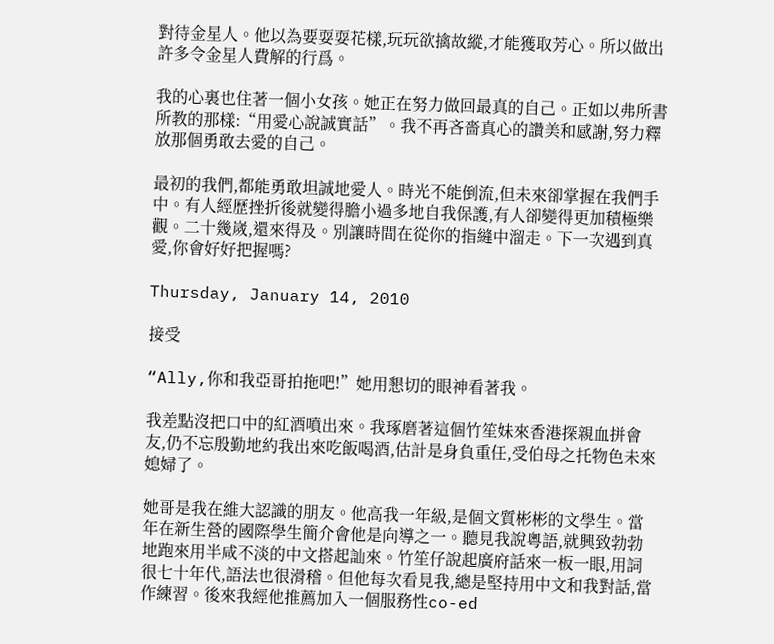對待金星人。他以為要耍耍花樣,玩玩欲擒故縱,才能獲取芳心。所以做出許多令金星人費解的行爲。

我的心裏也住著一個小女孩。她正在努力做回最真的自己。正如以弗所書所教的那樣:“用愛心說誠實話”。我不再吝嗇真心的讚美和感謝,努力釋放那個勇敢去愛的自己。

最初的我們,都能勇敢坦誠地愛人。時光不能倒流,但未來卻掌握在我們手中。有人經歷挫折後就變得膽小過多地自我保護,有人卻變得更加積極樂觀。二十幾嵗,還來得及。別讓時間在從你的指縫中溜走。下一次遇到真愛,你會好好把握嗎?

Thursday, January 14, 2010

接受

“Ally,你和我亞哥拍拖吧!”她用懇切的眼神看著我。

我差點沒把口中的紅酒噴出來。我琢磨著這個竹笙妹來香港探親血拼會友,仍不忘殷勤地約我出來吃飯喝酒,估計是身負重任,受伯母之托物色未來媳婦了。

她哥是我在維大認識的朋友。他高我一年級,是個文質彬彬的文學生。當年在新生營的國際學生簡介會他是向導之一。聽見我說粵語,就興致勃勃地跑來用半咸不淡的中文搭起訕來。竹笙仔說起廣府話來一板一眼,用詞很七十年代,語法也很滑稽。但他每次看見我,總是堅持用中文和我對話,當作練習。後來我經他推薦加入一個服務性co-ed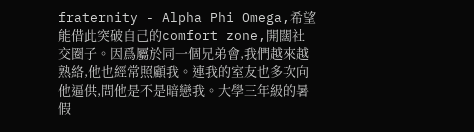fraternity - Alpha Phi Omega,希望能借此突破自己的comfort zone,開闊社交圈子。因爲屬於同一個兄弟會,我們越來越熟絡,他也經常照顧我。連我的室友也多次向他逼供,問他是不是暗戀我。大學三年級的暑假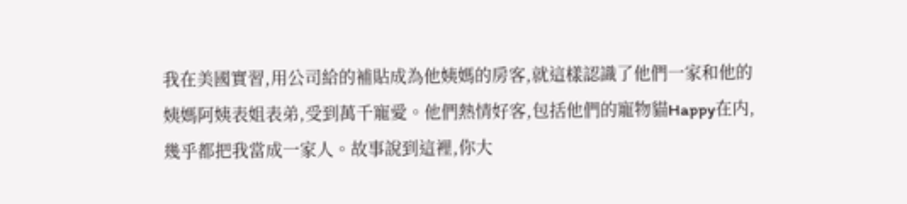我在美國實習,用公司給的補貼成為他姨媽的房客,就這樣認識了他們一家和他的姨媽阿姨表姐表弟,受到萬千寵愛。他們熱情好客,包括他們的寵物貓Happy在内,幾乎都把我當成一家人。故事說到這裡,你大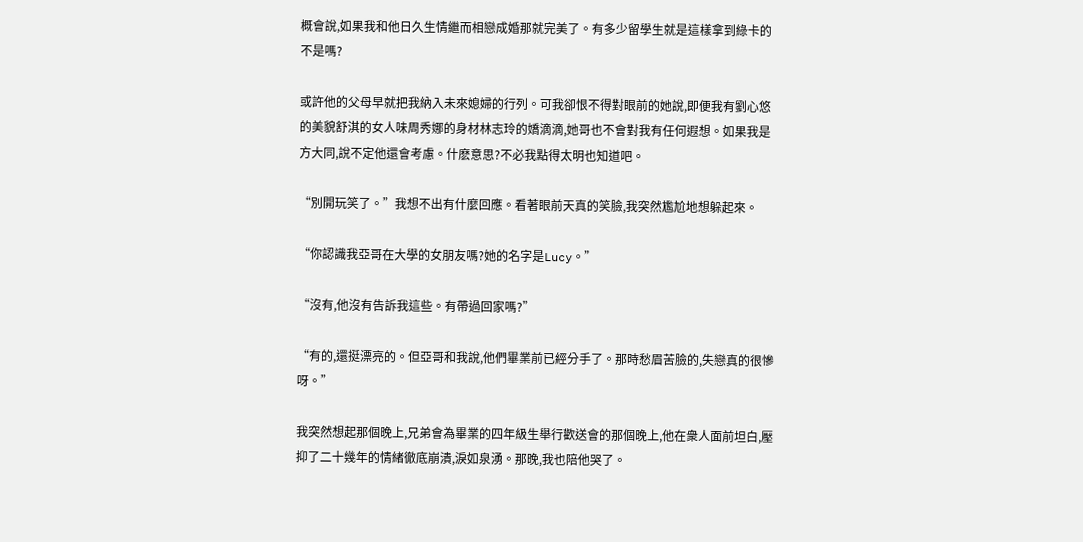概會說,如果我和他日久生情繼而相戀成婚那就完美了。有多少留學生就是這樣拿到綠卡的不是嗎?

或許他的父母早就把我納入未來媳婦的行列。可我卻恨不得對眼前的她說,即便我有劉心悠的美貌舒淇的女人味周秀娜的身材林志玲的嬌滴滴,她哥也不會對我有任何遐想。如果我是方大同,說不定他還會考慮。什麽意思?不必我點得太明也知道吧。

“別開玩笑了。”我想不出有什麼回應。看著眼前天真的笑臉,我突然尷尬地想躲起來。

“你認識我亞哥在大學的女朋友嗎?她的名字是Lucy。”

“沒有,他沒有告訴我這些。有帶過回家嗎?”

“有的,還挺漂亮的。但亞哥和我說,他們畢業前已經分手了。那時愁眉苦臉的,失戀真的很慘呀。”

我突然想起那個晚上,兄弟會為畢業的四年級生舉行歡送會的那個晚上,他在衆人面前坦白,壓抑了二十幾年的情緒徹底崩潰,淚如泉湧。那晚,我也陪他哭了。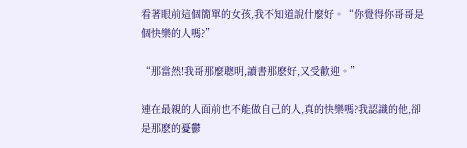看著眼前這個簡單的女孩,我不知道說什麼好。“你覺得你哥哥是個快樂的人嗎?”

“那當然!我哥那麼聰明,讀書那麽好,又受歡迎。”

連在最親的人面前也不能做自己的人,真的快樂嗎?我認識的他,卻是那麽的憂鬱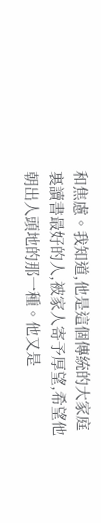和焦慮。我知道,他是這個傳統的大家庭裏讀書最好的人,被家人寄予厚望,希望他朝出人頭地的那一種。他又是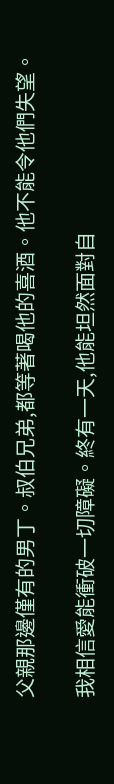父親那邊僅有的男丁。叔伯兄弟,都等著喝他的喜酒。他不能令他們失望。

我相信愛能衝破一切障礙。終有一天,他能坦然面對自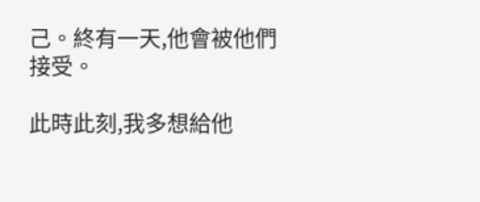己。終有一天,他會被他們接受。

此時此刻,我多想給他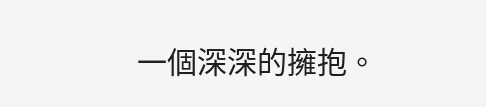一個深深的擁抱。